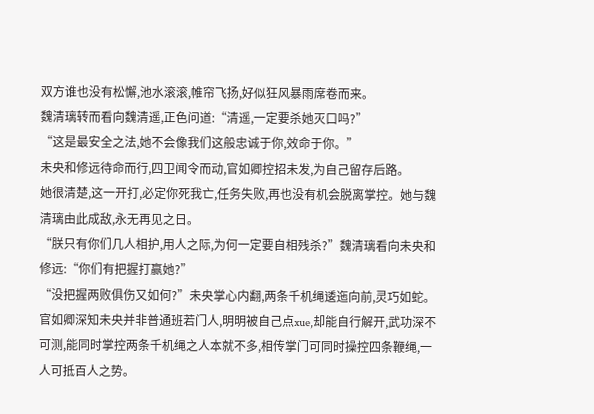双方谁也没有松懈,池水滚滚,帷帘飞扬,好似狂风暴雨席卷而来。
魏清璃转而看向魏清遥,正色问道:“清遥,一定要杀她灭口吗?”
“这是最安全之法,她不会像我们这般忠诚于你,效命于你。”
未央和修远待命而行,四卫闻令而动,官如卿控招未发,为自己留存后路。
她很清楚,这一开打,必定你死我亡,任务失败,再也没有机会脱离掌控。她与魏清璃由此成敌,永无再见之日。
“朕只有你们几人相护,用人之际,为何一定要自相残杀?”魏清璃看向未央和修远:“你们有把握打赢她?”
“没把握两败俱伤又如何?”未央掌心内翻,两条千机绳逶迤向前,灵巧如蛇。
官如卿深知未央并非普通班若门人,明明被自己点xue,却能自行解开,武功深不可测,能同时掌控两条千机绳之人本就不多,相传掌门可同时操控四条鞭绳,一人可抵百人之势。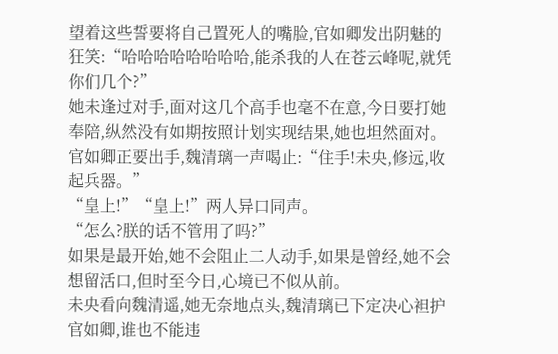望着这些誓要将自己置死人的嘴脸,官如卿发出阴魅的狂笑:“哈哈哈哈哈哈哈哈,能杀我的人在苍云峰呢,就凭你们几个?”
她未逢过对手,面对这几个高手也毫不在意,今日要打她奉陪,纵然没有如期按照计划实现结果,她也坦然面对。
官如卿正要出手,魏清璃一声喝止:“住手!未央,修远,收起兵器。”
“皇上!”“皇上!”两人异口同声。
“怎么?朕的话不管用了吗?”
如果是最开始,她不会阻止二人动手,如果是曾经,她不会想留活口,但时至今日,心境已不似从前。
未央看向魏清遥,她无奈地点头,魏清璃已下定决心袒护官如卿,谁也不能违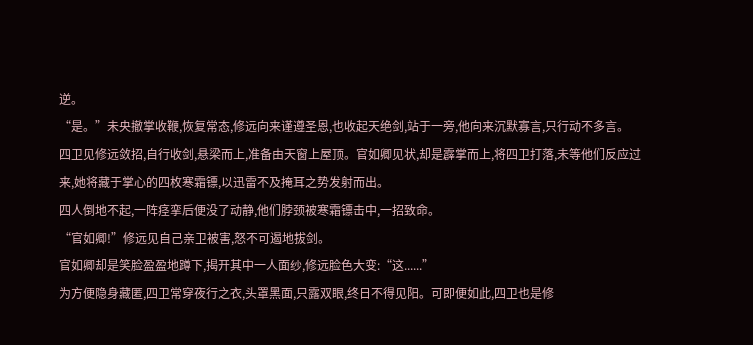逆。
“是。”未央撤掌收鞭,恢复常态,修远向来谨遵圣恩,也收起天绝剑,站于一旁,他向来沉默寡言,只行动不多言。
四卫见修远敛招,自行收剑,悬梁而上,准备由天窗上屋顶。官如卿见状,却是霹掌而上,将四卫打落,未等他们反应过来,她将藏于掌心的四枚寒霜镖,以迅雷不及掩耳之势发射而出。
四人倒地不起,一阵痉挛后便没了动静,他们脖颈被寒霜镖击中,一招致命。
“官如卿!”修远见自己亲卫被害,怒不可遏地拔剑。
官如卿却是笑脸盈盈地蹲下,揭开其中一人面纱,修远脸色大变:“这......”
为方便隐身藏匿,四卫常穿夜行之衣,头罩黑面,只露双眼,终日不得见阳。可即便如此,四卫也是修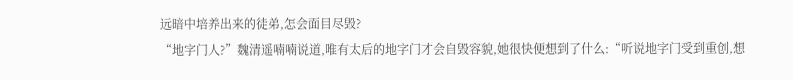远暗中培养出来的徒弟,怎会面目尽毁?
“地字门人?”魏清遥喃喃说道,唯有太后的地字门才会自毁容貌,她很快便想到了什么:“听说地字门受到重创,想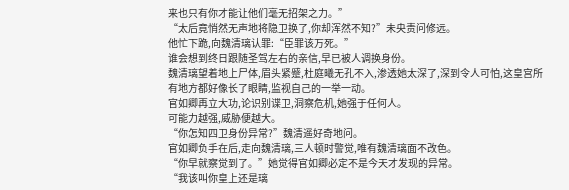来也只有你才能让他们毫无招架之力。”
“太后竟悄然无声地将隐卫换了,你却浑然不知?”未央责问修远。
他忙下跪,向魏清璃认罪:“臣罪该万死。”
谁会想到终日跟随圣驾左右的亲信,早已被人调换身份。
魏清璃望着地上尸体,眉头紧蹙,杜庭曦无孔不入,渗透她太深了,深到令人可怕,这皇宫所有地方都好像长了眼睛,监视自己的一举一动。
官如卿再立大功,论识别谍卫,洞察危机,她强于任何人。
可能力越强,威胁便越大。
“你怎知四卫身份异常?”魏清遥好奇地问。
官如卿负手在后,走向魏清璃,三人顿时警觉,唯有魏清璃面不改色。
“你早就察觉到了。”她觉得官如卿必定不是今天才发现的异常。
“我该叫你皇上还是璃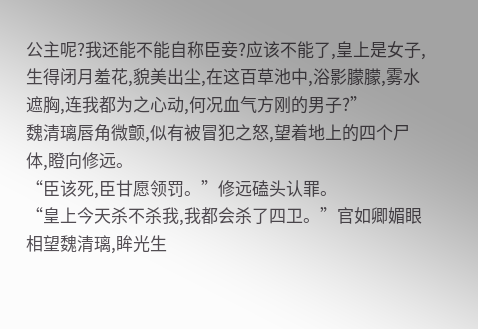公主呢?我还能不能自称臣妾?应该不能了,皇上是女子,生得闭月羞花,貌美出尘,在这百草池中,浴影朦朦,雾水遮胸,连我都为之心动,何况血气方刚的男子?”
魏清璃唇角微颤,似有被冒犯之怒,望着地上的四个尸体,瞪向修远。
“臣该死,臣甘愿领罚。”修远磕头认罪。
“皇上今天杀不杀我,我都会杀了四卫。”官如卿媚眼相望魏清璃,眸光生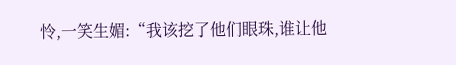怜,一笑生媚:“我该挖了他们眼珠,谁让他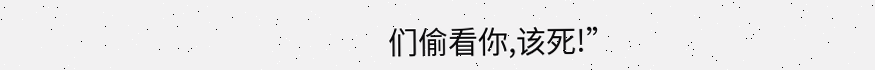们偷看你,该死!”